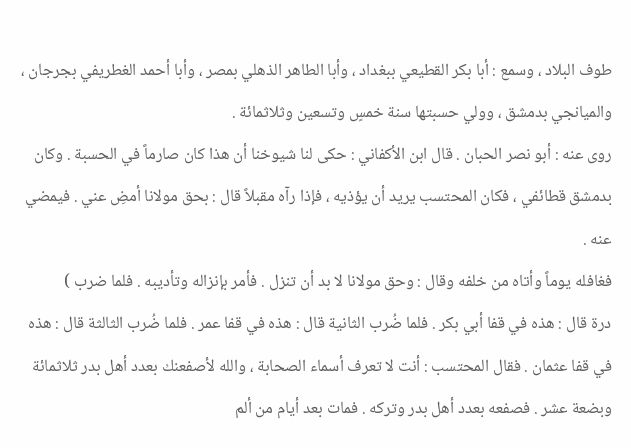طوف البلاد ، وسمع : أبا بكر القطيعي ببغداد ، وأبا الطاهر الذهلي بمصر ، وأبا أحمد الغطريفي بجرجان ، والميانجي بدمشق ، وولي حسبتها سنة خمسٍ وتسعين وثلاثمائة .
روى عنه : أبو نصر الحبان . قال ابن الأكفاني : حكى لنا شيوخنا أن هذا كان صارماً في الحسبة . وكان بدمشق قطائفي ، فكان المحتسب يريد أن يؤذيه ، فإذا رآه مقبلاً قال : بحق مولانا أمضِ عني . فيمضي عنه .
فغافله يوماً وأتاه من خلفه وقال : وحق مولانا لا بد أن تنزل . فأمر بإنزاله وتأديبه . فلما ضرب )
درة قال : هذه في قفا أبي بكر . فلما ضُرب الثانية قال : هذه في قفا عمر . فلما ضُرب الثالثة قال : هذه في قفا عثمان . فقال المحتسب : أنت لا تعرف أسماء الصحابة ، والله لأصفعنك بعدد أهل بدر ثلاثمائة وبضعة عشر . فصفعه بعدد أهل بدر وتركه . فمات بعد أيام من ألم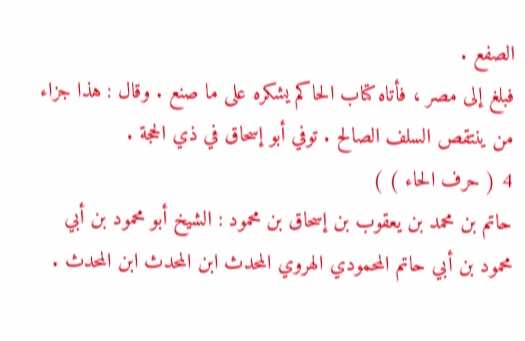الصفع .
فبلغ إلى مصر ، فأتاه كتاب الحاكم يشكره على ما صنع . وقال : هذا جزاء من ينتقص السلف الصالح . توفي أبو إسحاق في ذي الحجة .
4 ( حرف الحاء ) )
حاتم بن محمد بن يعقوب بن إسحاق بن محمود : الشيخ أبو محمود بن أبي محمود بن أبي حاتم المحمودي الهروي المحدث ابن المحدث ابن المحدث .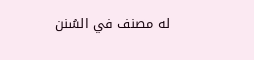له مصنف في السُنن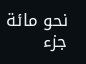نحو مائة جزء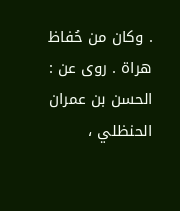. وكان من حُفاظ هراة . روى عن : الحسن بن عمران الحنظلي ،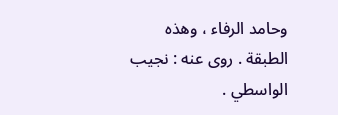وحامد الرفاء ، وهذه الطبقة . روى عنه : نجيب الواسطي .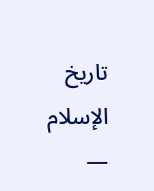تاريخ الإسلام —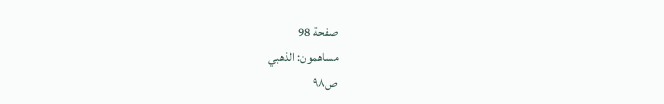صفحة 98
مساهمون: الذهبي
ص٩٨